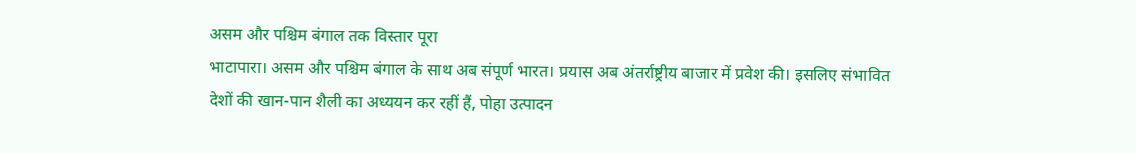असम और पश्चिम बंगाल तक विस्तार पूरा
भाटापारा। असम और पश्चिम बंगाल के साथ अब संपूर्ण भारत। प्रयास अब अंतर्राष्ट्रीय बाजार में प्रवेश की। इसलिए संभावित देशों की खान-पान शैली का अध्ययन कर रहीं हैं, पोहा उत्पादन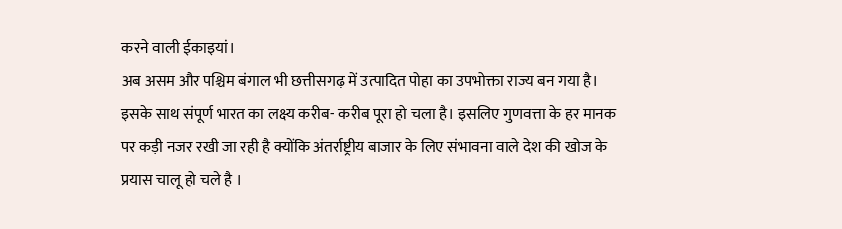करने वाली ईकाइयां।
अब असम और पश्चिम बंगाल भी छत्तीसगढ़ में उत्पादित पोहा का उपभोक्ता राज्य बन गया है। इसके साथ संपूर्ण भारत का लक्ष्य करीब- करीब पूरा हो चला है। इसलिए गुणवत्ता के हर मानक पर कड़ी नजर रखी जा रही है क्योंकि अंतर्राष्ट्रीय बाजार के लिए संभावना वाले देश की खोज के प्रयास चालू हो चले है ।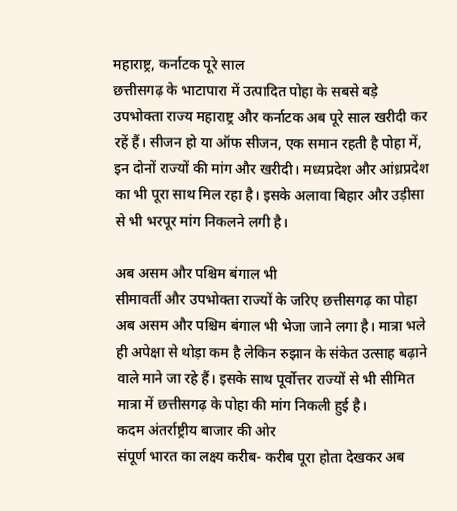महाराष्ट्र, कर्नाटक पूरे साल
छत्तीसगढ़ के भाटापारा में उत्पादित पोहा के सबसे बड़े उपभोक्ता राज्य महाराष्ट्र और कर्नाटक अब पूरे साल खरीदी कर रहें हैं। सीजन हो या ऑफ सीजन, एक समान रहती है पोहा में, इन दोनों राज्यों की मांग और खरीदी। मध्यप्रदेश और आंध्रप्रदेश का भी पूरा साथ मिल रहा है। इसके अलावा बिहार और उड़ीसा से भी भरपूर मांग निकलने लगी है।

अब असम और पश्चिम बंगाल भी
सीमावर्ती और उपभोक्ता राज्यों के जरिए छत्तीसगढ़ का पोहा अब असम और पश्चिम बंगाल भी भेजा जाने लगा है। मात्रा भले ही अपेक्षा से थोड़ा कम है लेकिन रुझान के संकेत उत्साह बढ़ाने वाले माने जा रहे हैं। इसके साथ पूर्वोत्तर राज्यों से भी सीमित मात्रा में छत्तीसगढ़ के पोहा की मांग निकली हुई है।
कदम अंतर्राष्ट्रीय बाजार की ओर
संपूर्ण भारत का लक्ष्य करीब- करीब पूरा होता देखकर अब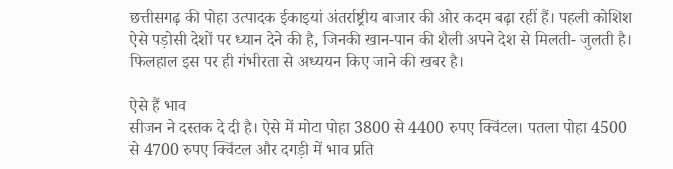छत्तीसगढ़ की पोहा उत्पादक ईकाइयां अंतर्राष्ट्रीय बाजार की ओर कदम बढ़ा रहीं हैं। पहली कोशिश ऐसे पड़ोसी देशों पर ध्यान देने की है, जिनकी खान-पान की शैली अपने देश से मिलती- जुलती है। फिलहाल इस पर ही गंभीरता से अध्ययन किए जाने की खबर है।

ऐसे हैं भाव
सीजन ने दस्तक दे दी है। ऐसे में मोटा पोहा 3800 से 4400 रुपए क्विंटल। पतला पोहा 4500 से 4700 रुपए क्विंटल और दगड़ी में भाव प्रति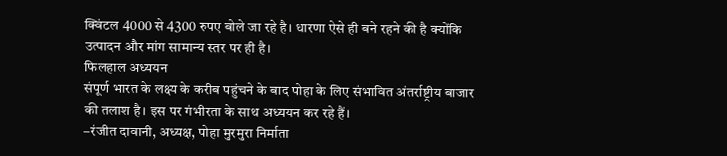क्विंटल 4000 से 4300 रुपए बोले जा रहे है। धारणा ऐसे ही बने रहने की है क्योंकि उत्पादन और मांग सामान्य स्तर पर ही है।
फिलहाल अध्ययन
संपूर्ण भारत के लक्ष्य के करीब पहुंचने के बाद पोहा के लिए संभावित अंतर्राष्ट्रीय बाजार की तलाश है। इस पर गंभीरता के साथ अध्ययन कर रहे हैं।
–रंजीत दावानी, अध्यक्ष, पोहा मुरमुरा निर्माता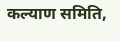कल्याण समिति,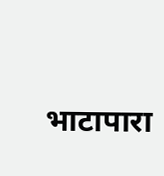भाटापारा